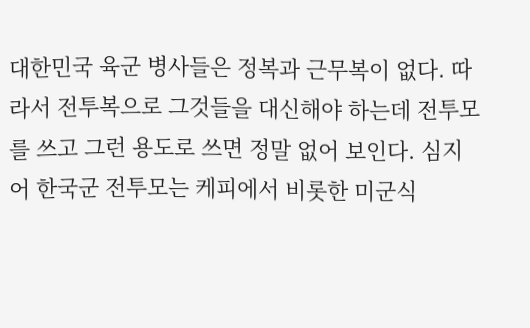대한민국 육군 병사들은 정복과 근무복이 없다. 따라서 전투복으로 그것들을 대신해야 하는데 전투모를 쓰고 그런 용도로 쓰면 정말 없어 보인다. 심지어 한국군 전투모는 케피에서 비롯한 미군식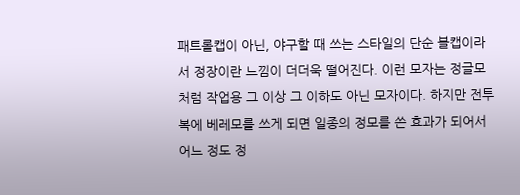패트롤캡이 아닌, 야구할 때 쓰는 스타일의 단순 볼캡이라서 정장이란 느낌이 더더욱 떨어진다. 이런 모자는 정글모처럼 작업용 그 이상 그 이하도 아닌 모자이다. 하지만 전투복에 베레모를 쓰게 되면 일종의 정모를 쓴 효과가 되어서 어느 정도 정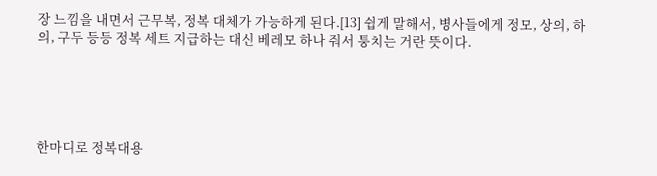장 느낌을 내면서 근무복, 정복 대체가 가능하게 된다.[13] 쉽게 말해서, 병사들에게 정모, 상의, 하의, 구두 등등 정복 세트 지급하는 대신 베레모 하나 줘서 퉁치는 거란 뜻이다.





한마디로 정복대용